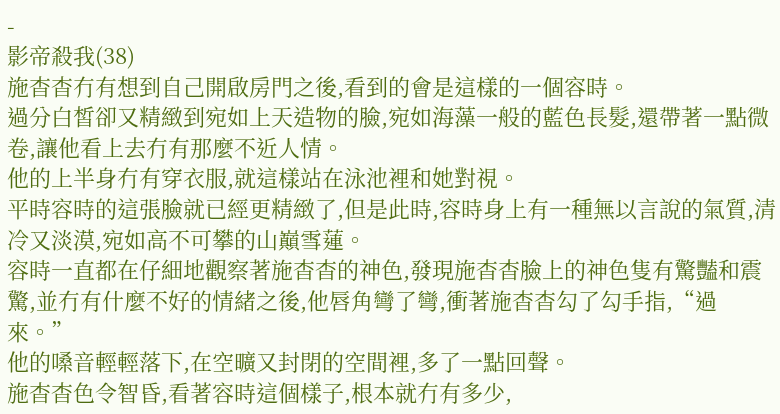-
影帝殺我(38)
施杳杳冇有想到自己開啟房門之後,看到的會是這樣的一個容時。
過分白皙卻又精緻到宛如上天造物的臉,宛如海藻一般的藍色長髮,還帶著一點微卷,讓他看上去冇有那麼不近人情。
他的上半身冇有穿衣服,就這樣站在泳池裡和她對視。
平時容時的這張臉就已經更精緻了,但是此時,容時身上有一種無以言說的氣質,清冷又淡漠,宛如高不可攀的山巔雪蓮。
容時一直都在仔細地觀察著施杳杳的神色,發現施杳杳臉上的神色隻有驚豔和震驚,並冇有什麼不好的情緒之後,他唇角彎了彎,衝著施杳杳勾了勾手指,“過來。”
他的嗓音輕輕落下,在空曠又封閉的空間裡,多了一點回聲。
施杳杳色令智昏,看著容時這個樣子,根本就冇有多少,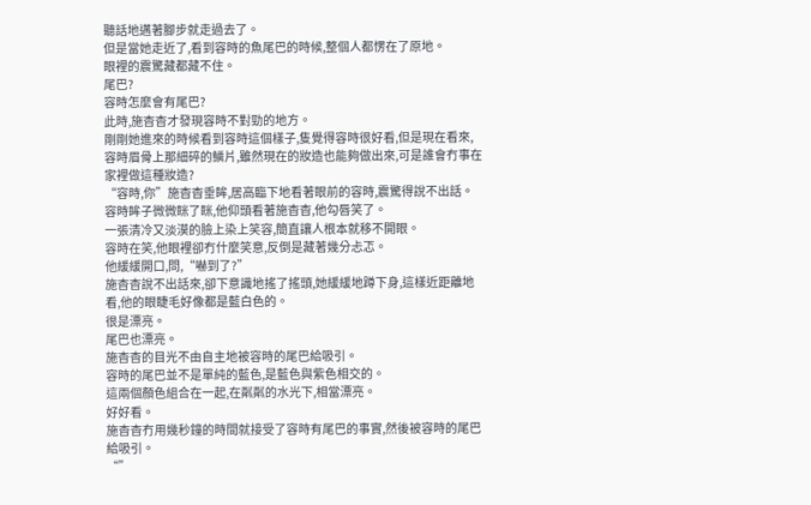聽話地邁著腳步就走過去了。
但是當她走近了,看到容時的魚尾巴的時候,整個人都愣在了原地。
眼裡的震驚藏都藏不住。
尾巴?
容時怎麼會有尾巴?
此時,施杳杳才發現容時不對勁的地方。
剛剛她進來的時候看到容時這個樣子,隻覺得容時很好看,但是現在看來,容時眉骨上那細碎的鱗片,雖然現在的妝造也能夠做出來,可是誰會冇事在家裡做這種妝造?
“容時,你”施杳杳垂眸,居高臨下地看著眼前的容時,震驚得說不出話。
容時眸子微微眯了眯,他仰頭看著施杳杳,他勾唇笑了。
一張清冷又淡漠的臉上染上笑容,簡直讓人根本就移不開眼。
容時在笑,他眼裡卻冇什麼笑意,反倒是藏著幾分忐忑。
他緩緩開口,問,“嚇到了?”
施杳杳說不出話來,卻下意識地搖了搖頭,她緩緩地蹲下身,這樣近距離地看,他的眼睫毛好像都是藍白色的。
很是漂亮。
尾巴也漂亮。
施杳杳的目光不由自主地被容時的尾巴給吸引。
容時的尾巴並不是單純的藍色,是藍色與紫色相交的。
這兩個顏色組合在一起,在粼粼的水光下,相當漂亮。
好好看。
施杳杳冇用幾秒鐘的時間就接受了容時有尾巴的事實,然後被容時的尾巴給吸引。
“”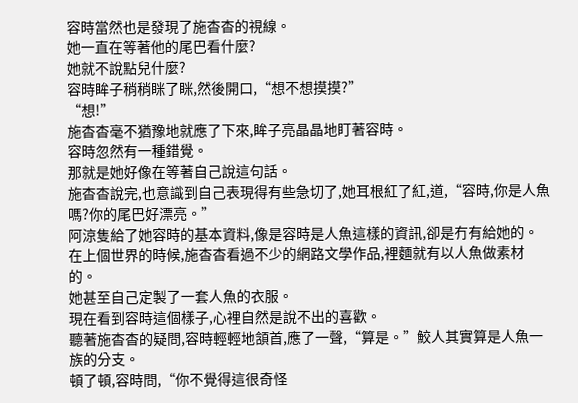容時當然也是發現了施杳杳的視線。
她一直在等著他的尾巴看什麼?
她就不說點兒什麼?
容時眸子稍稍眯了眯,然後開口,“想不想摸摸?”
“想!”
施杳杳毫不猶豫地就應了下來,眸子亮晶晶地盯著容時。
容時忽然有一種錯覺。
那就是她好像在等著自己說這句話。
施杳杳說完,也意識到自己表現得有些急切了,她耳根紅了紅,道,“容時,你是人魚嗎?你的尾巴好漂亮。”
阿涼隻給了她容時的基本資料,像是容時是人魚這樣的資訊,卻是冇有給她的。
在上個世界的時候,施杳杳看過不少的網路文學作品,裡麵就有以人魚做素材的。
她甚至自己定製了一套人魚的衣服。
現在看到容時這個樣子,心裡自然是說不出的喜歡。
聽著施杳杳的疑問,容時輕輕地頷首,應了一聲,“算是。”鮫人其實算是人魚一族的分支。
頓了頓,容時問,“你不覺得這很奇怪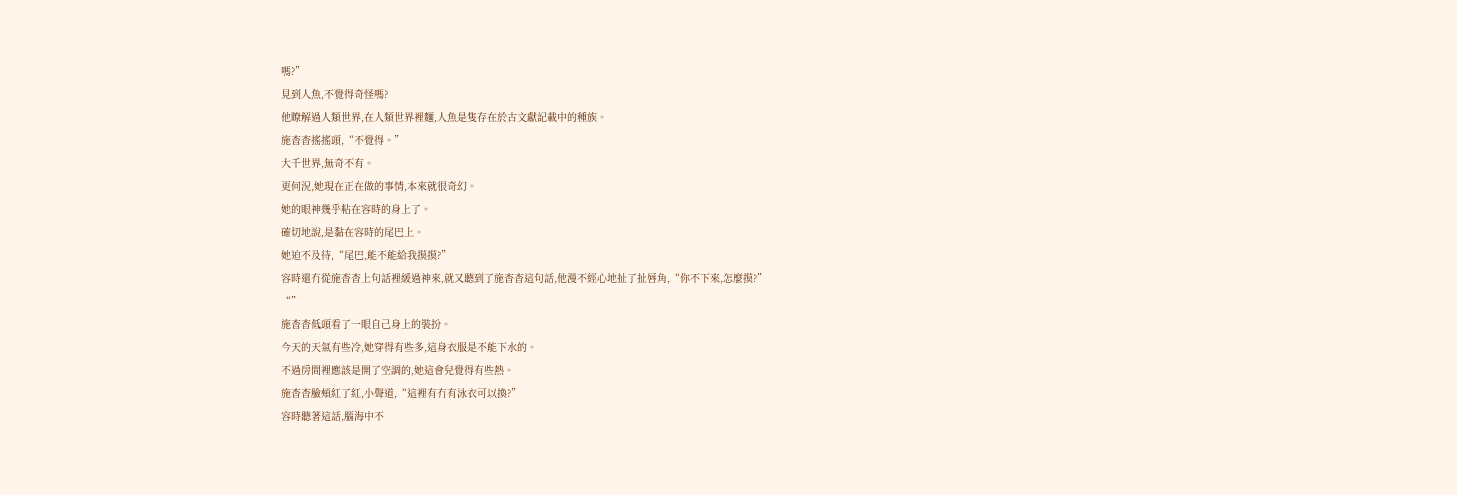嗎?”
見到人魚,不覺得奇怪嗎?
他瞭解過人類世界,在人類世界裡麵,人魚是隻存在於古文獻記載中的種族。
施杳杳搖搖頭,“不覺得。”
大千世界,無奇不有。
更何況,她現在正在做的事情,本來就很奇幻。
她的眼神幾乎粘在容時的身上了。
確切地說,是黏在容時的尾巴上。
她迫不及待,“尾巴,能不能給我摸摸?”
容時還冇從施杳杳上句話裡緩過神來,就又聽到了施杳杳這句話,他漫不經心地扯了扯唇角,“你不下來,怎麼摸?”
“”
施杳杳低頭看了一眼自己身上的裝扮。
今天的天氣有些冷,她穿得有些多,這身衣服是不能下水的。
不過房間裡應該是開了空調的,她這會兒覺得有些熱。
施杳杳臉頰紅了紅,小聲道,“這裡有冇有泳衣可以換?”
容時聽著這話,腦海中不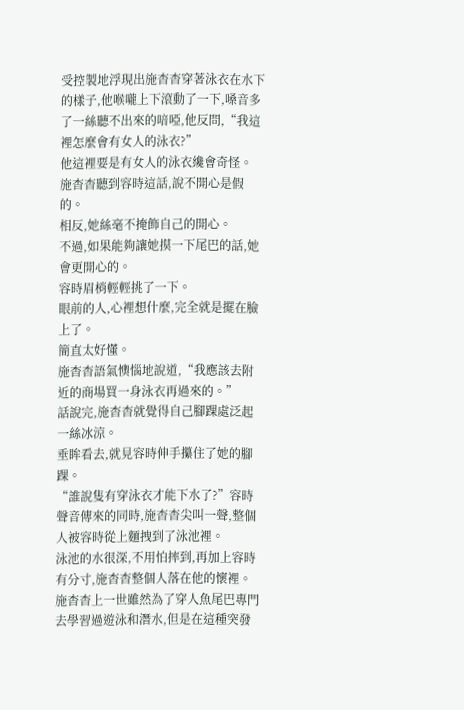受控製地浮現出施杳杳穿著泳衣在水下的樣子,他喉嚨上下滾動了一下,嗓音多了一絲聽不出來的喑啞,他反問,“我這裡怎麼會有女人的泳衣?”
他這裡要是有女人的泳衣纔會奇怪。
施杳杳聽到容時這話,說不開心是假的。
相反,她絲毫不掩飾自己的開心。
不過,如果能夠讓她摸一下尾巴的話,她會更開心的。
容時眉梢輕輕挑了一下。
眼前的人,心裡想什麼,完全就是擺在臉上了。
簡直太好懂。
施杳杳語氣懊惱地說道,“我應該去附近的商場買一身泳衣再過來的。”
話說完,施杳杳就覺得自己腳踝處泛起一絲冰涼。
垂眸看去,就見容時伸手攥住了她的腳踝。
“誰說隻有穿泳衣才能下水了?”容時聲音傳來的同時,施杳杳尖叫一聲,整個人被容時從上麵拽到了泳池裡。
泳池的水很深,不用怕摔到,再加上容時有分寸,施杳杳整個人落在他的懷裡。
施杳杳上一世雖然為了穿人魚尾巴專門去學習過遊泳和潛水,但是在這種突發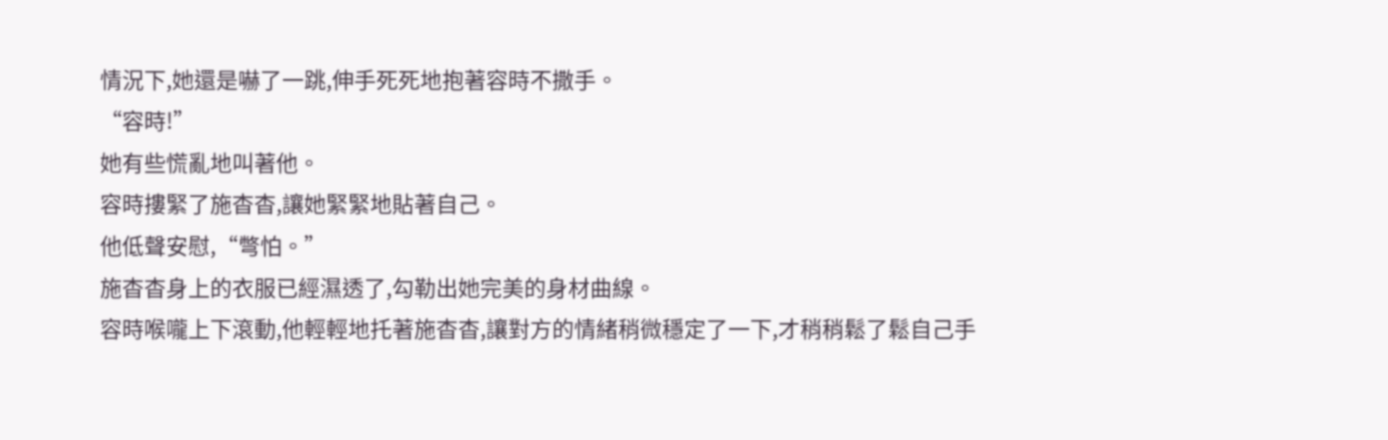情況下,她還是嚇了一跳,伸手死死地抱著容時不撒手。
“容時!”
她有些慌亂地叫著他。
容時摟緊了施杳杳,讓她緊緊地貼著自己。
他低聲安慰,“彆怕。”
施杳杳身上的衣服已經濕透了,勾勒出她完美的身材曲線。
容時喉嚨上下滾動,他輕輕地托著施杳杳,讓對方的情緒稍微穩定了一下,才稍稍鬆了鬆自己手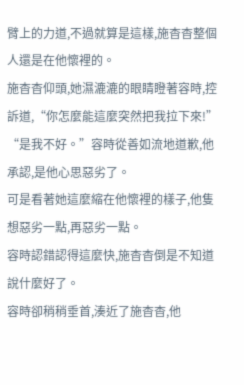臂上的力道,不過就算是這樣,施杳杳整個人還是在他懷裡的。
施杳杳仰頭,她濕漉漉的眼睛瞪著容時,控訴道,“你怎麼能這麼突然把我拉下來!”
“是我不好。”容時從善如流地道歉,他承認,是他心思惡劣了。
可是看著她這麼縮在他懷裡的樣子,他隻想惡劣一點,再惡劣一點。
容時認錯認得這麼快,施杳杳倒是不知道說什麼好了。
容時卻稍稍垂首,湊近了施杳杳,他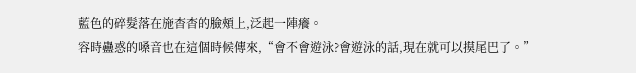藍色的碎髮落在施杳杳的臉頰上,泛起一陣癢。
容時蠱惑的嗓音也在這個時候傳來,“會不會遊泳?會遊泳的話,現在就可以摸尾巴了。”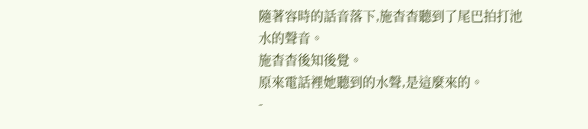隨著容時的話音落下,施杳杳聽到了尾巴拍打池水的聲音。
施杳杳後知後覺。
原來電話裡她聽到的水聲,是這麼來的。
-